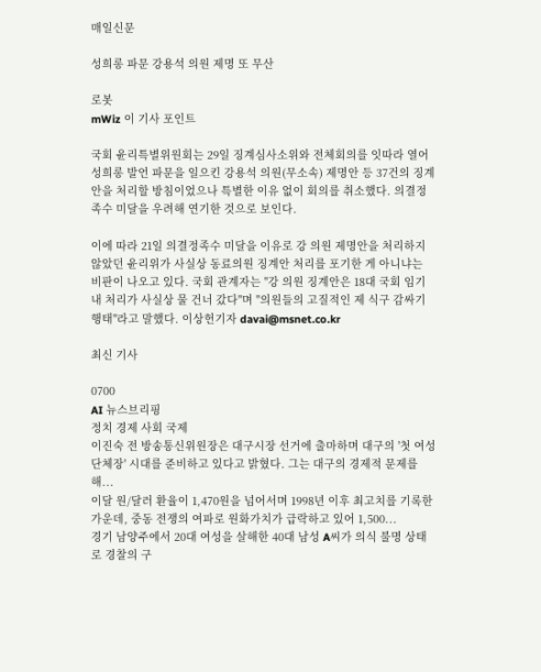매일신문

성희롱 파문 강용석 의원 제명 또 무산

로봇
mWiz 이 기사 포인트

국회 윤리특별위원회는 29일 징계심사소위와 전체회의를 잇따라 열어 성희롱 발언 파문을 일으킨 강용석 의원(무소속) 제명안 등 37건의 징계안을 처리할 방침이었으나 특별한 이유 없이 회의를 취소했다. 의결정족수 미달을 우려해 연기한 것으로 보인다.

이에 따라 21일 의결정족수 미달을 이유로 강 의원 제명안을 처리하지 않았던 윤리위가 사실상 동료의원 징계안 처리를 포기한 게 아니냐는 비판이 나오고 있다. 국회 관계자는 "강 의원 징계안은 18대 국회 임기 내 처리가 사실상 물 건너 갔다"며 "의원들의 고질적인 제 식구 감싸기 행태"라고 말했다. 이상헌기자 davai@msnet.co.kr

최신 기사

0700
AI 뉴스브리핑
정치 경제 사회 국제
이진숙 전 방송통신위원장은 대구시장 선거에 출마하며 대구의 '첫 여성 단체장' 시대를 준비하고 있다고 밝혔다. 그는 대구의 경제적 문제를 해...
이달 원/달러 환율이 1,470원을 넘어서며 1998년 이후 최고치를 기록한 가운데, 중동 전쟁의 여파로 원화가치가 급락하고 있어 1,500...
경기 남양주에서 20대 여성을 살해한 40대 남성 A씨가 의식 불명 상태로 경찰의 구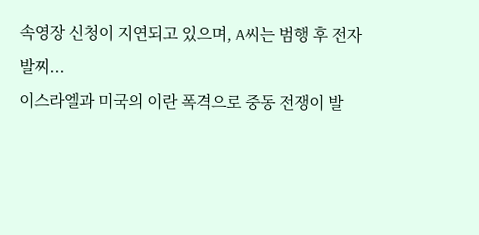속영장 신청이 지연되고 있으며, A씨는 범행 후 전자발찌...
이스라엘과 미국의 이란 폭격으로 중동 전쟁이 발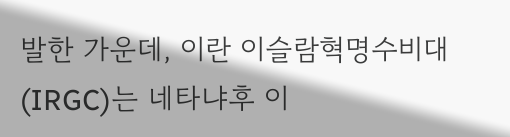발한 가운데, 이란 이슬람혁명수비대(IRGC)는 네타냐후 이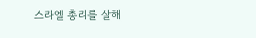스라엘 총리를 살해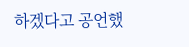하겠다고 공언했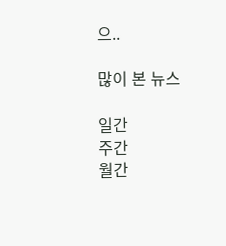으..

많이 본 뉴스

일간
주간
월간